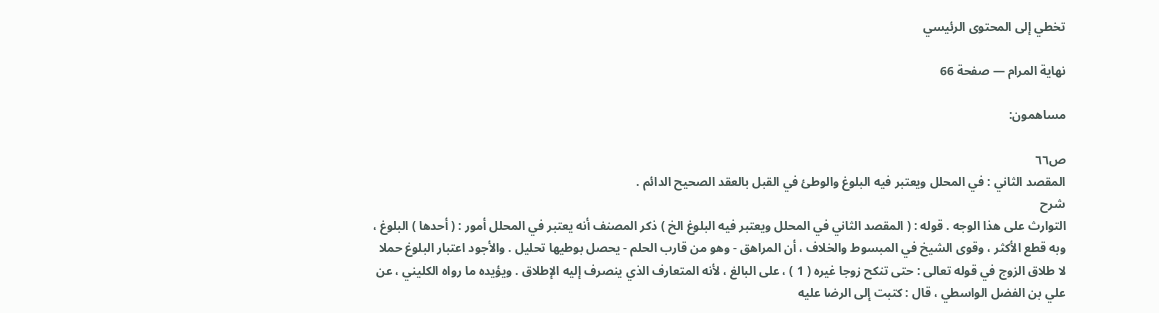تخطي إلى المحتوى الرئيسي

نهاية المرام — صفحة 66

مساهمون:

ص٦٦
المقصد الثاني : في المحلل ويعتبر فيه البلوغ والوطئ في القبل بالعقد الصحيح الدائم .
شرح
التوارث على هذا الوجه . قوله : ( المقصد الثاني في المحلل ويعتبر فيه البلوغ الخ ) ذكر المصنف أنه يعتبر في المحلل أمور : ( أحدها ) البلوغ ، وبه قطع الأكثر ، وقوى الشيخ في المبسوط والخلاف ، أن المراهق - وهو من قارب الحلم - يحصل بوطيها تحليل . والأجود اعتبار البلوغ حملا لا طلاق الزوج في قوله تعالى : حتى تنكح زوجا غيره ( 1 ) ، على البالغ ، لأنه المتعارف الذي ينصرف إليه الإطلاق . ويؤيده ما رواه الكليني ، عن علي بن الفضل الواسطي ، قال : كتبت إلى الرضا عليه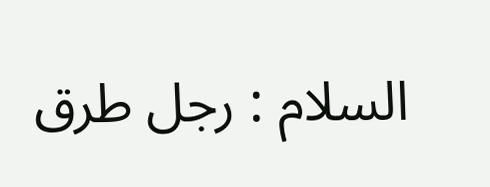السلام : رجل طرق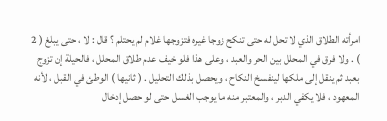امرأته الطلاق الذي لا تحل له حتى تنكح زوجا غيره فتزوجها غلام لم يحتلم ؟ قال : لا ، حتى يبلغ ( 2 ) . ولا فرق في المحلل بين الحر والعبد ، وعلى هذا فلو خيف عدم طلاق المحلل ، فالحيلة إن تزوج بعبد ثم ينقل إلى ملكها لينفسخ النكاح ، ويحصل بذلك التحليل . ( ثانيها ) الوطئ في القبل ، لأنه المعهود ، فلا يكفي الدبر ، والمعتبر منه ما يوجب الغسل حتى لو حصل إدخال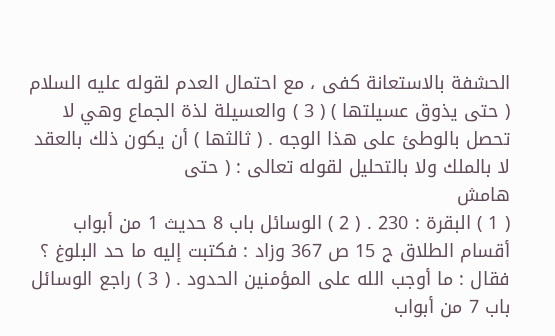الحشفة بالاستعانة كفى ، مع احتمال العدم لقوله عليه السلام ( حتى يذوق عسيلتها ) ( 3 ) والعسيلة لذة الجماع وهي لا تحصل بالوطئ على هذا الوجه . ( ثالثها ) أن يكون ذلك بالعقد لا بالملك ولا بالتحليل لقوله تعالى : ( حتى
هامش
( 1 ) البقرة : 230 . ( 2 ) الوسائل باب 8 حديث 1 من أبواب أقسام الطلاق ج 15 ص 367 وزاد : فكتبت إليه ما حد البلوغ ؟ فقال : ما أوجب الله على المؤمنين الحدود . ( 3 ) راجع الوسائل باب 7 من أبواب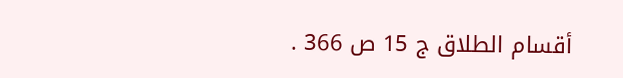أقسام الطلاق ج 15 ص 366 .